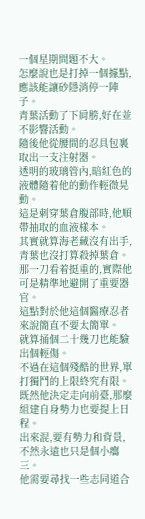一個星期問題不大。
怎麼說也是打掉一個據點,應該能讓砂隱消停一陣子。
青葉活動了下肩膀,好在並不影響活動。
隨後他從腰間的忍具包裏取出一支注射器。
透明的玻璃管內,暗紅色的液體隨着他的動作輕微晃動。
這是刺穿葉倉腹部時,他順帶抽取的血液樣本。
其實就算海老藏沒有出手,青葉也沒打算殺掉葉倉。
那一刀看着挺重的,實際他可是精準地避開了重要器官。
這點對於他這個醫療忍者來說簡直不要太簡單。
就算捅個二十幾刀也能驗出個輕傷。
不過在這個殘酷的世界,單打獨鬥的上限終究有限。
既然他決定走向前臺,那麼組建自身勢力也要提上日程。
出來混,要有勢力和背景,不然永遠也只是個小癟三。
他需要尋找一些志同道合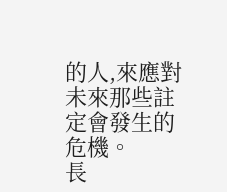的人,來應對未來那些註定會發生的危機。
長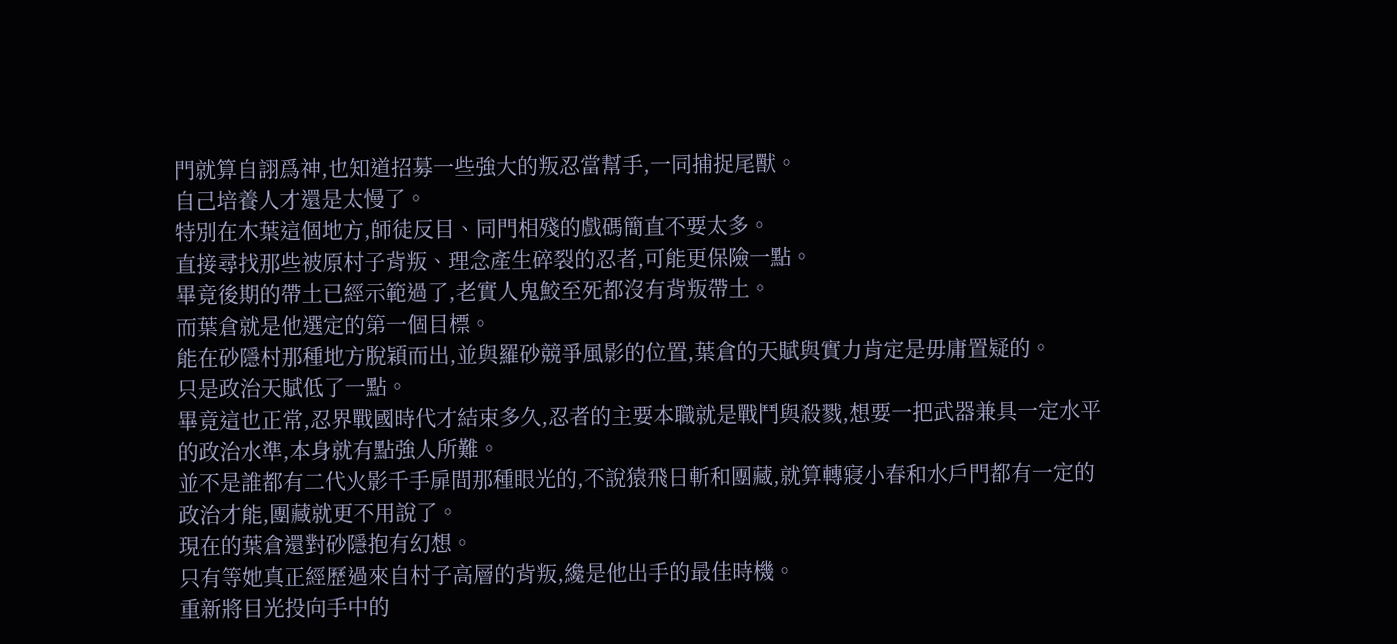門就算自詡爲神,也知道招募一些強大的叛忍當幫手,一同捕捉尾獸。
自己培養人才還是太慢了。
特別在木葉這個地方,師徒反目、同門相殘的戲碼簡直不要太多。
直接尋找那些被原村子背叛、理念產生碎裂的忍者,可能更保險一點。
畢竟後期的帶土已經示範過了,老實人鬼鮫至死都沒有背叛帶土。
而葉倉就是他選定的第一個目標。
能在砂隱村那種地方脫穎而出,並與羅砂競爭風影的位置,葉倉的天賦與實力肯定是毋庸置疑的。
只是政治天賦低了一點。
畢竟這也正常,忍界戰國時代才結束多久,忍者的主要本職就是戰鬥與殺戮,想要一把武器兼具一定水平的政治水準,本身就有點強人所難。
並不是誰都有二代火影千手扉間那種眼光的,不說猿飛日斬和團藏,就算轉寢小春和水戶門都有一定的政治才能,團藏就更不用說了。
現在的葉倉還對砂隱抱有幻想。
只有等她真正經歷過來自村子高層的背叛,纔是他出手的最佳時機。
重新將目光投向手中的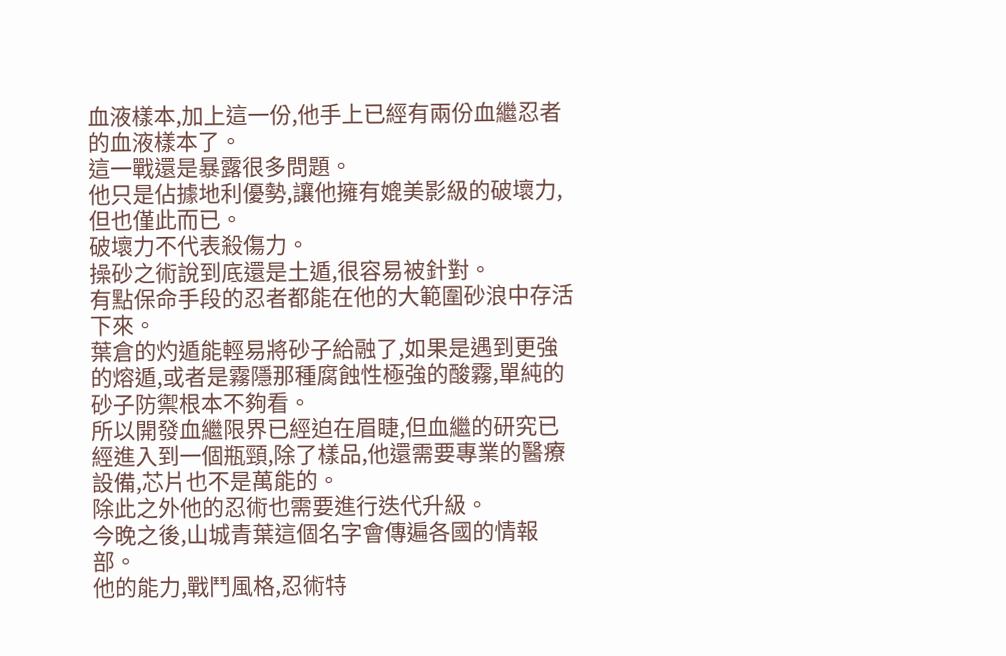血液樣本,加上這一份,他手上已經有兩份血繼忍者的血液樣本了。
這一戰還是暴露很多問題。
他只是佔據地利優勢,讓他擁有媲美影級的破壞力,但也僅此而已。
破壞力不代表殺傷力。
操砂之術說到底還是土遁,很容易被針對。
有點保命手段的忍者都能在他的大範圍砂浪中存活下來。
葉倉的灼遁能輕易將砂子給融了,如果是遇到更強的熔遁,或者是霧隱那種腐蝕性極強的酸霧,單純的砂子防禦根本不夠看。
所以開發血繼限界已經迫在眉睫,但血繼的研究已經進入到一個瓶頸,除了樣品,他還需要專業的醫療設備,芯片也不是萬能的。
除此之外他的忍術也需要進行迭代升級。
今晚之後,山城青葉這個名字會傳遍各國的情報部。
他的能力,戰鬥風格,忍術特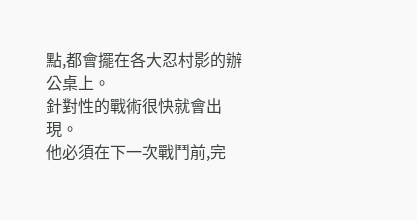點,都會擺在各大忍村影的辦公桌上。
針對性的戰術很快就會出現。
他必須在下一次戰鬥前,完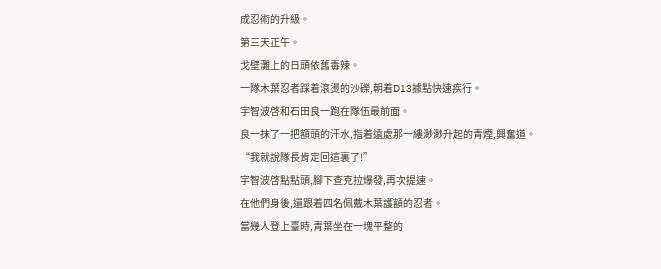成忍術的升級。
第三天正午。
戈壁灘上的日頭依舊毒辣。
一隊木葉忍者踩着滾燙的沙礫,朝着D13據點快速疾行。
宇智波啓和石田良一跑在隊伍最前面。
良一抹了一把額頭的汗水,指着遠處那一縷渺渺升起的青煙,興奮道。
“我就說隊長肯定回這裏了!”
宇智波啓點點頭,腳下查克拉爆發,再次提速。
在他們身後,還跟着四名佩戴木葉護額的忍者。
當幾人登上臺時,青葉坐在一塊平整的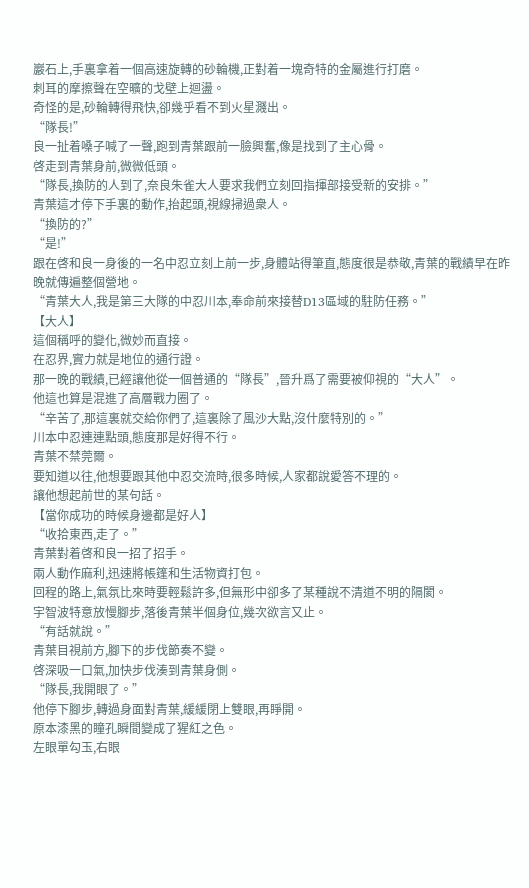巖石上,手裏拿着一個高速旋轉的砂輪機,正對着一塊奇特的金屬進行打磨。
刺耳的摩擦聲在空曠的戈壁上迴盪。
奇怪的是,砂輪轉得飛快,卻幾乎看不到火星濺出。
“隊長!”
良一扯着嗓子喊了一聲,跑到青葉跟前一臉興奮,像是找到了主心骨。
啓走到青葉身前,微微低頭。
“隊長,換防的人到了,奈良朱雀大人要求我們立刻回指揮部接受新的安排。”
青葉這才停下手裏的動作,抬起頭,視線掃過衆人。
“換防的?”
“是!”
跟在啓和良一身後的一名中忍立刻上前一步,身體站得筆直,態度很是恭敬,青葉的戰績早在昨晚就傳遍整個營地。
“青葉大人,我是第三大隊的中忍川本,奉命前來接替D13區域的駐防任務。”
【大人】
這個稱呼的變化,微妙而直接。
在忍界,實力就是地位的通行證。
那一晚的戰績,已經讓他從一個普通的“隊長”,晉升爲了需要被仰視的“大人”。
他這也算是混進了高層戰力圈了。
“辛苦了,那這裏就交給你們了,這裏除了風沙大點,沒什麼特別的。”
川本中忍連連點頭,態度那是好得不行。
青葉不禁莞爾。
要知道以往,他想要跟其他中忍交流時,很多時候,人家都說愛答不理的。
讓他想起前世的某句話。
【當你成功的時候身邊都是好人】
“收拾東西,走了。”
青葉對着啓和良一招了招手。
兩人動作麻利,迅速將帳篷和生活物資打包。
回程的路上,氣氛比來時要輕鬆許多,但無形中卻多了某種說不清道不明的隔閡。
宇智波特意放慢腳步,落後青葉半個身位,幾次欲言又止。
“有話就說。”
青葉目視前方,腳下的步伐節奏不變。
啓深吸一口氣,加快步伐湊到青葉身側。
“隊長,我開眼了。”
他停下腳步,轉過身面對青葉,緩緩閉上雙眼,再睜開。
原本漆黑的瞳孔瞬間變成了猩紅之色。
左眼單勾玉,右眼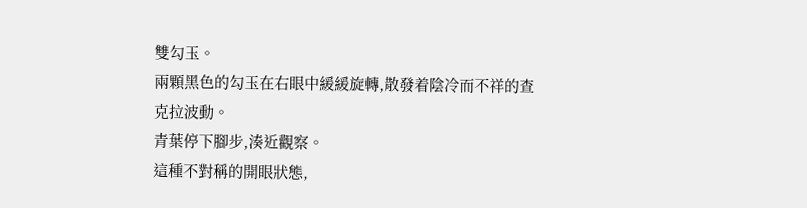雙勾玉。
兩顆黑色的勾玉在右眼中緩緩旋轉,散發着陰冷而不祥的查克拉波動。
青葉停下腳步,湊近觀察。
這種不對稱的開眼狀態,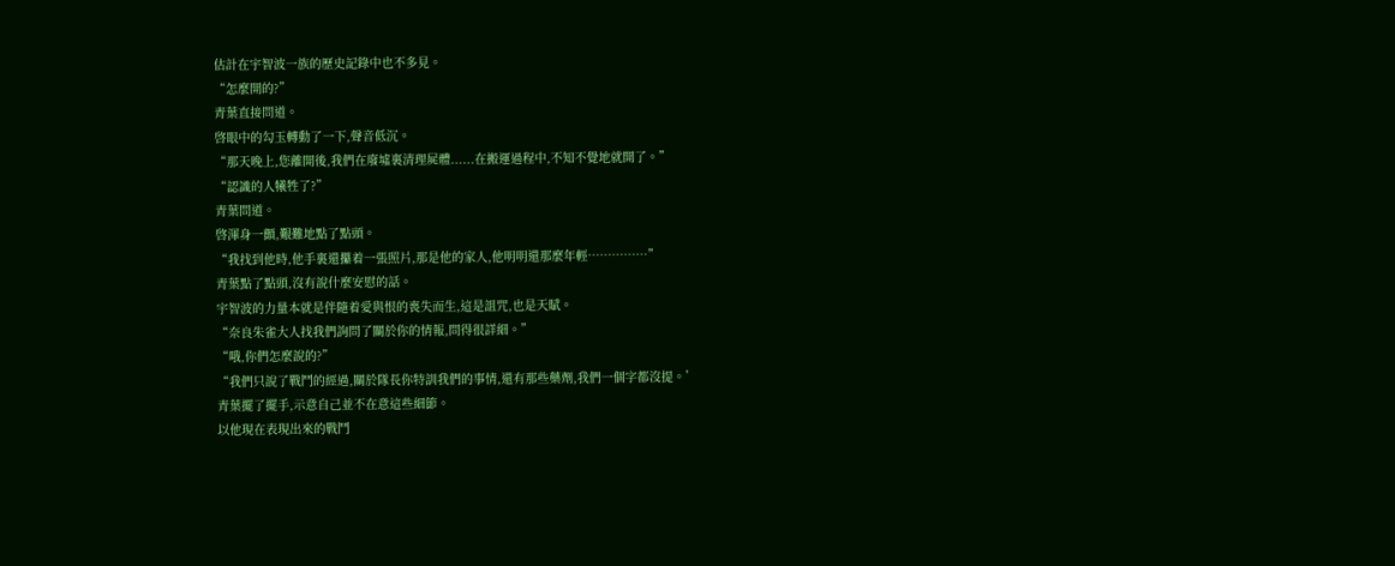估計在宇智波一族的歷史記錄中也不多見。
“怎麼開的?”
青葉直接問道。
啓眼中的勾玉轉動了一下,聲音低沉。
“那天晚上,您離開後,我們在廢墟裏清理屍體......在搬運過程中,不知不覺地就開了。”
“認識的人犧牲了?”
青葉問道。
啓渾身一顫,艱難地點了點頭。
“我找到他時,他手裏還攥着一張照片,那是他的家人,他明明還那麼年輕……………”
青葉點了點頭,沒有說什麼安慰的話。
宇智波的力量本就是伴隨着愛與恨的喪失而生,這是詛咒,也是天賦。
“奈良朱雀大人找我們詢問了關於你的情報,問得很詳細。”
“哦,你們怎麼說的?”
“我們只說了戰鬥的經過,關於隊長你特訓我們的事情,還有那些藥劑,我們一個字都沒提。’
青葉擺了擺手,示意自己並不在意這些細節。
以他現在表現出來的戰鬥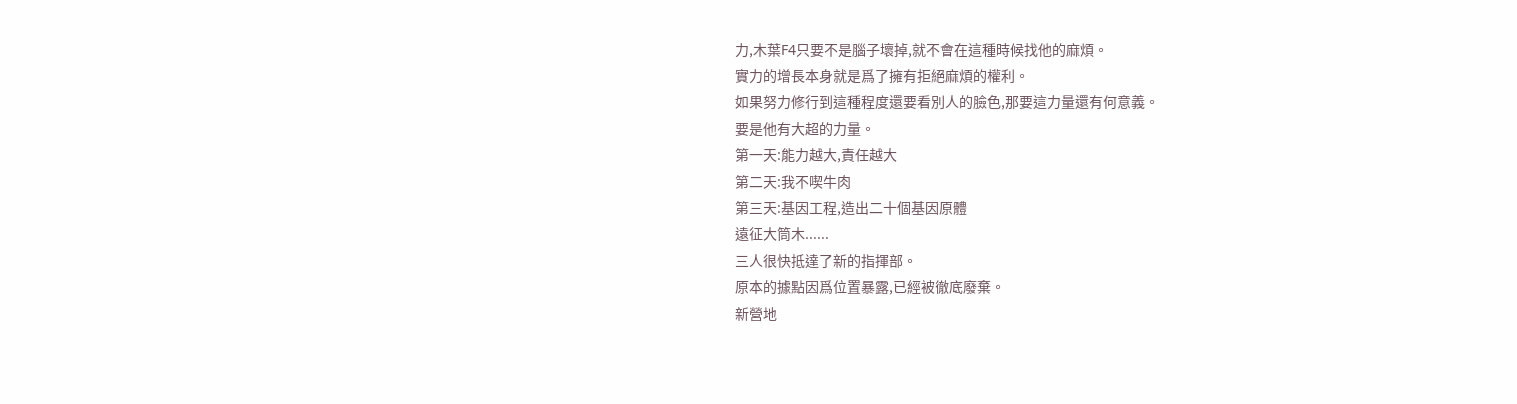力,木葉F4只要不是腦子壞掉,就不會在這種時候找他的麻煩。
實力的增長本身就是爲了擁有拒絕麻煩的權利。
如果努力修行到這種程度還要看別人的臉色,那要這力量還有何意義。
要是他有大超的力量。
第一天:能力越大,責任越大
第二天:我不喫牛肉
第三天:基因工程,造出二十個基因原體
遠征大筒木......
三人很快抵達了新的指揮部。
原本的據點因爲位置暴露,已經被徹底廢棄。
新營地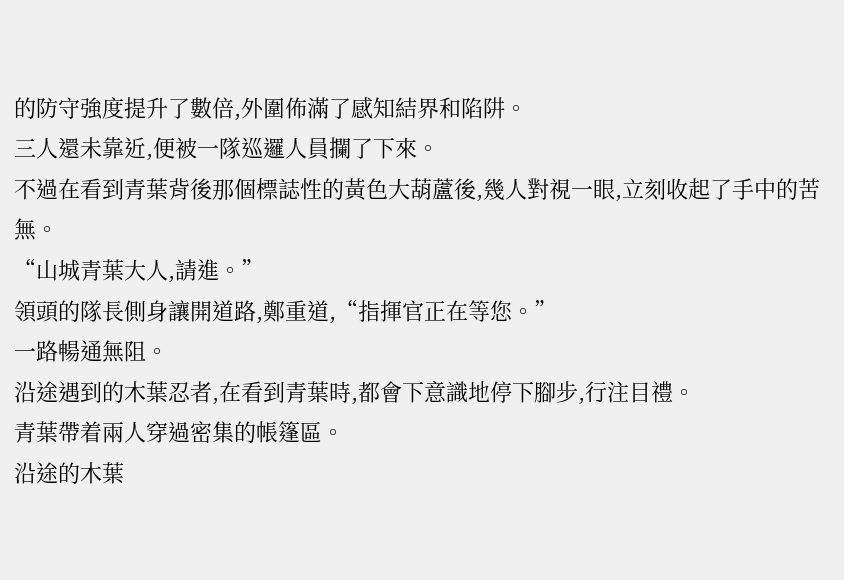的防守強度提升了數倍,外圍佈滿了感知結界和陷阱。
三人還未靠近,便被一隊巡邏人員攔了下來。
不過在看到青葉背後那個標誌性的黃色大葫蘆後,幾人對視一眼,立刻收起了手中的苦無。
“山城青葉大人,請進。”
領頭的隊長側身讓開道路,鄭重道,“指揮官正在等您。”
一路暢通無阻。
沿途遇到的木葉忍者,在看到青葉時,都會下意識地停下腳步,行注目禮。
青葉帶着兩人穿過密集的帳篷區。
沿途的木葉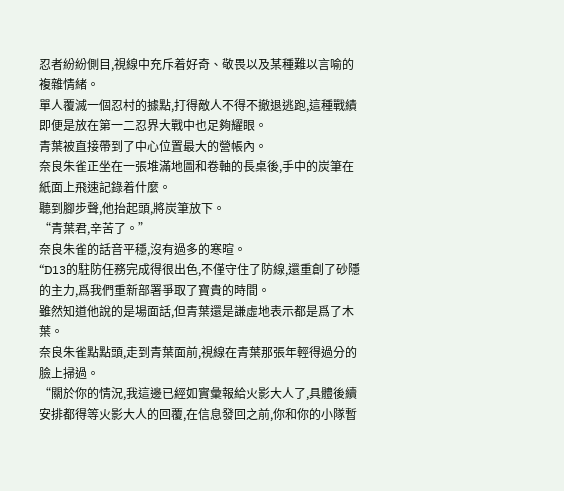忍者紛紛側目,視線中充斥着好奇、敬畏以及某種難以言喻的複雜情緒。
單人覆滅一個忍村的據點,打得敵人不得不撤退逃跑,這種戰績即便是放在第一二忍界大戰中也足夠耀眼。
青葉被直接帶到了中心位置最大的營帳內。
奈良朱雀正坐在一張堆滿地圖和卷軸的長桌後,手中的炭筆在紙面上飛速記錄着什麼。
聽到腳步聲,他抬起頭,將炭筆放下。
“青葉君,辛苦了。”
奈良朱雀的話音平穩,沒有過多的寒暄。
“D13的駐防任務完成得很出色,不僅守住了防線,還重創了砂隱的主力,爲我們重新部署爭取了寶貴的時間。
雖然知道他說的是場面話,但青葉還是謙虛地表示都是爲了木葉。
奈良朱雀點點頭,走到青葉面前,視線在青葉那張年輕得過分的臉上掃過。
“關於你的情況,我這邊已經如實彙報給火影大人了,具體後續安排都得等火影大人的回覆,在信息發回之前,你和你的小隊暫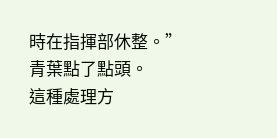時在指揮部休整。”
青葉點了點頭。
這種處理方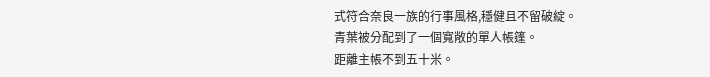式符合奈良一族的行事風格,穩健且不留破綻。
青葉被分配到了一個寬敞的單人帳篷。
距離主帳不到五十米。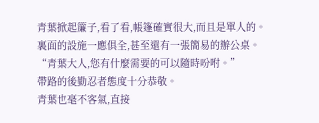青葉掀起簾子,看了看,帳篷確實很大,而且是單人的。
裏面的設施一應俱全,甚至還有一張簡易的辦公桌。
“青葉大人,您有什麼需要的可以隨時吩咐。”
帶路的後勤忍者態度十分恭敬。
青葉也毫不客氣,直接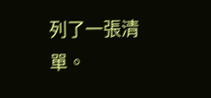列了一張清單。